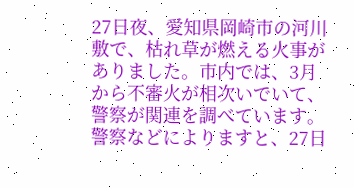27日夜、愛知県岡崎市の河川敷で、枯れ草が燃える火事がありました。市内では、3月から不審火が相次いでいて、警察が関連を調べています。
警察などによりますと、27日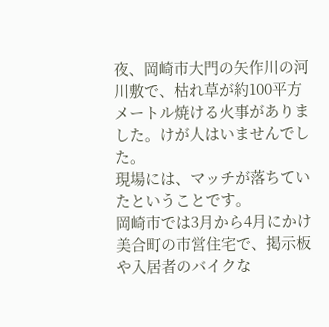夜、岡崎市大門の矢作川の河川敷で、枯れ草が約100平方メートル焼ける火事がありました。けが人はいませんでした。
現場には、マッチが落ちていたということです。
岡崎市では3月から4月にかけ美合町の市営住宅で、掲示板や入居者のバイクな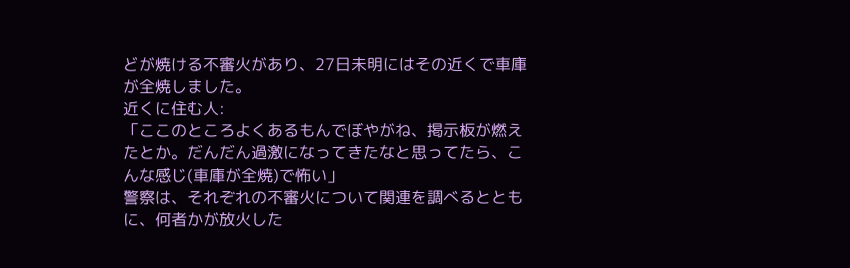どが焼ける不審火があり、27日未明にはその近くで車庫が全焼しました。
近くに住む人:
「ここのところよくあるもんでぼやがね、掲示板が燃えたとか。だんだん過激になってきたなと思ってたら、こんな感じ(車庫が全焼)で怖い」
警察は、それぞれの不審火について関連を調べるとともに、何者かが放火した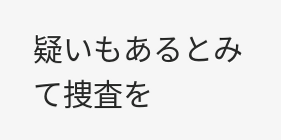疑いもあるとみて捜査を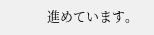進めています。